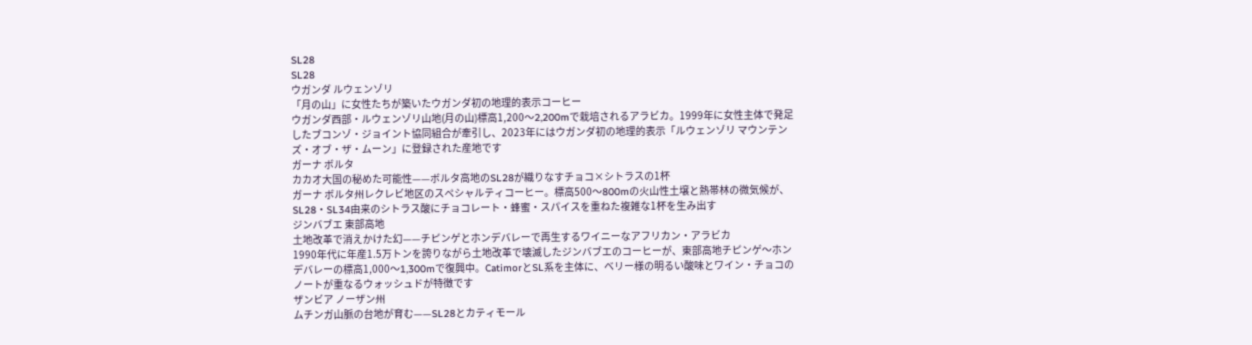SL28
SL28
ウガンダ ルウェンゾリ
「月の山」に女性たちが築いたウガンダ初の地理的表示コーヒー
ウガンダ西部・ルウェンゾリ山地(月の山)標高1,200〜2,200mで栽培されるアラビカ。1999年に女性主体で発足したブコンゾ・ジョイント協同組合が牽引し、2023年にはウガンダ初の地理的表示「ルウェンゾリ マウンテンズ・オブ・ザ・ムーン」に登録された産地です
ガーナ ボルタ
カカオ大国の秘めた可能性——ボルタ高地のSL28が織りなすチョコ×シトラスの1杯
ガーナ ボルタ州レクレビ地区のスペシャルティコーヒー。標高500〜800mの火山性土壌と熱帯林の微気候が、SL28・SL34由来のシトラス酸にチョコレート・蜂蜜・スパイスを重ねた複雑な1杯を生み出す
ジンバブエ 東部高地
土地改革で消えかけた幻——チピンゲとホンデバレーで再生するワイニーなアフリカン・アラビカ
1990年代に年産1.5万トンを誇りながら土地改革で壊滅したジンバブエのコーヒーが、東部高地チピンゲ〜ホンデバレーの標高1,000〜1,300mで復興中。CatimorとSL系を主体に、ベリー様の明るい酸味とワイン・チョコのノートが重なるウォッシュドが特徴です
ザンビア ノーザン州
ムチンガ山脈の台地が育む——SL28とカティモール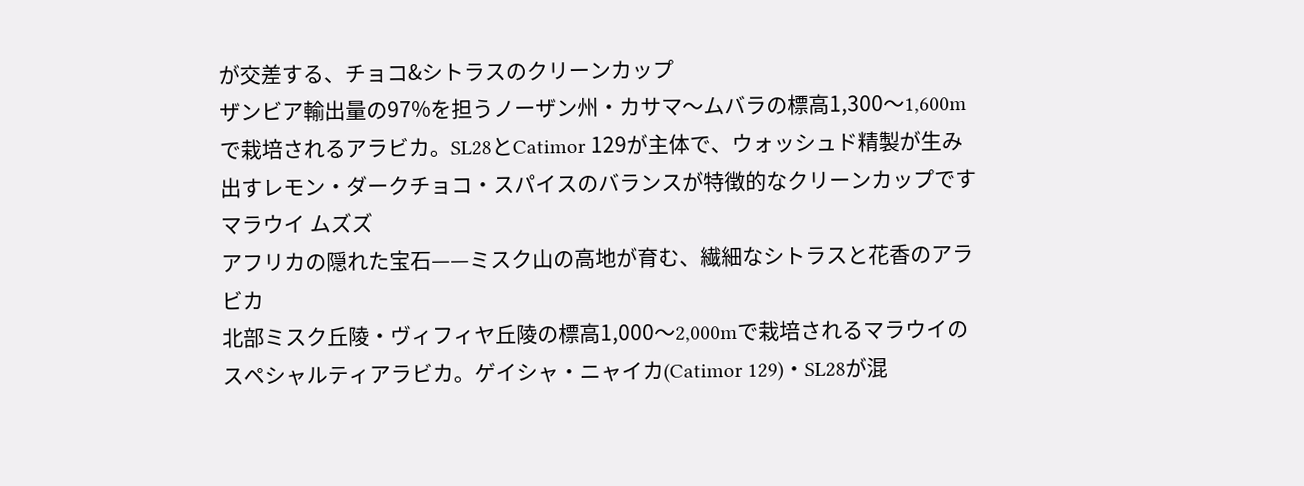が交差する、チョコ&シトラスのクリーンカップ
ザンビア輸出量の97%を担うノーザン州・カサマ〜ムバラの標高1,300〜1,600mで栽培されるアラビカ。SL28とCatimor 129が主体で、ウォッシュド精製が生み出すレモン・ダークチョコ・スパイスのバランスが特徴的なクリーンカップです
マラウイ ムズズ
アフリカの隠れた宝石——ミスク山の高地が育む、繊細なシトラスと花香のアラビカ
北部ミスク丘陵・ヴィフィヤ丘陵の標高1,000〜2,000mで栽培されるマラウイのスペシャルティアラビカ。ゲイシャ・ニャイカ(Catimor 129)・SL28が混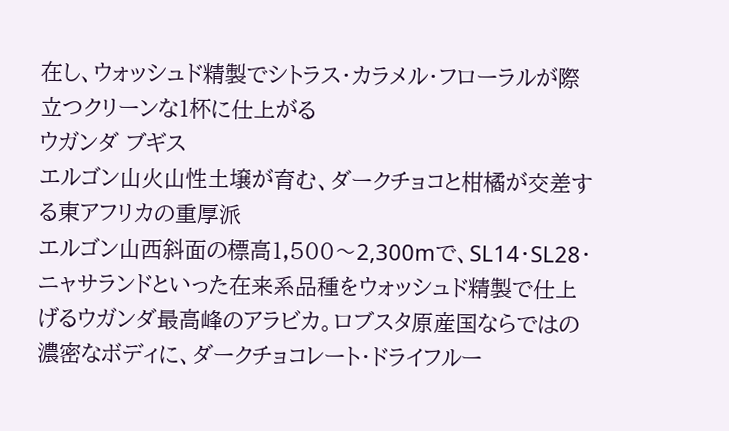在し、ウォッシュド精製でシトラス・カラメル・フローラルが際立つクリーンな1杯に仕上がる
ウガンダ ブギス
エルゴン山火山性土壌が育む、ダークチョコと柑橘が交差する東アフリカの重厚派
エルゴン山西斜面の標高1,500〜2,300mで、SL14・SL28・ニャサランドといった在来系品種をウォッシュド精製で仕上げるウガンダ最高峰のアラビカ。ロブスタ原産国ならではの濃密なボディに、ダークチョコレート・ドライフルー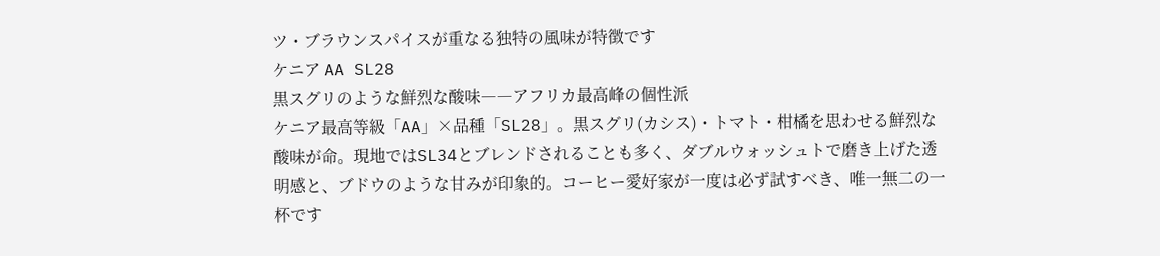ツ・ブラウンスパイスが重なる独特の風味が特徴です
ケニア AA SL28
黒スグリのような鮮烈な酸味――アフリカ最高峰の個性派
ケニア最高等級「AA」×品種「SL28」。黒スグリ(カシス)・トマト・柑橘を思わせる鮮烈な酸味が命。現地ではSL34とブレンドされることも多く、ダブルウォッシュトで磨き上げた透明感と、ブドウのような甘みが印象的。コーヒー愛好家が一度は必ず試すべき、唯一無二の一杯です